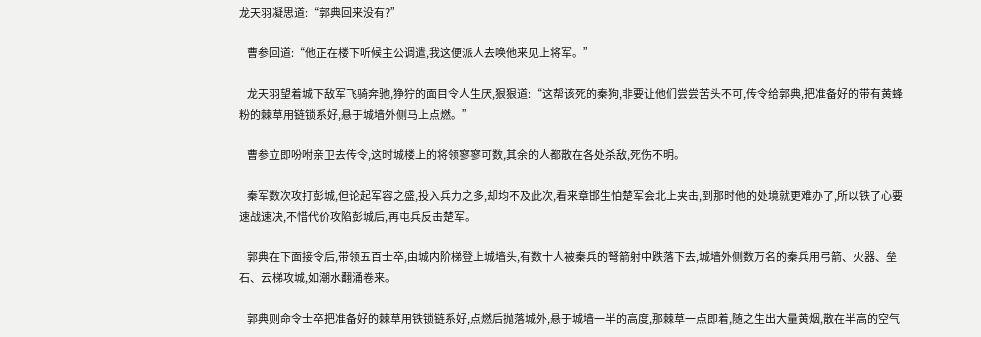龙天羽凝思道:“郭典回来没有?”

    曹参回道:“他正在楼下听候主公调遣,我这便派人去唤他来见上将军。”

    龙天羽望着城下敌军飞骑奔驰,狰狞的面目令人生厌,狠狠道:“这帮该死的秦狗,非要让他们尝尝苦头不可,传令给郭典,把准备好的带有黄蜂粉的棘草用链锁系好,悬于城墙外侧马上点燃。”

    曹参立即吩咐亲卫去传令,这时城楼上的将领寥寥可数,其余的人都散在各处杀敌,死伤不明。

    秦军数次攻打彭城,但论起军容之盛,投入兵力之多,却均不及此次,看来章邯生怕楚军会北上夹击,到那时他的处境就更难办了,所以铁了心要速战速决,不惜代价攻陷彭城后,再屯兵反击楚军。

    郭典在下面接令后,带领五百士卒,由城内阶梯登上城墙头,有数十人被秦兵的弩箭射中跌落下去,城墙外侧数万名的秦兵用弓箭、火器、垒石、云梯攻城,如潮水翻涌卷来。

    郭典则命令士卒把准备好的棘草用铁锁链系好,点燃后抛落城外,悬于城墙一半的高度,那棘草一点即着,随之生出大量黄烟,散在半高的空气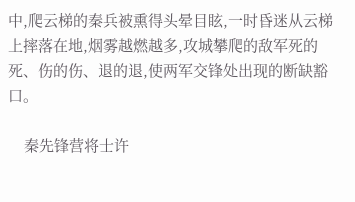中,爬云梯的秦兵被熏得头晕目眩,一时昏迷从云梯上摔落在地,烟雾越燃越多,攻城攀爬的敌军死的死、伤的伤、退的退,使两军交锋处出现的断缺豁口。

    秦先锋营将士许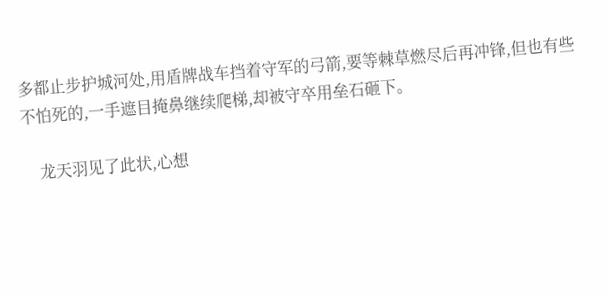多都止步护城河处,用盾牌战车挡着守军的弓箭,要等棘草燃尽后再冲锋,但也有些不怕死的,一手遮目掩鼻继续爬梯,却被守卒用垒石砸下。

    龙天羽见了此状,心想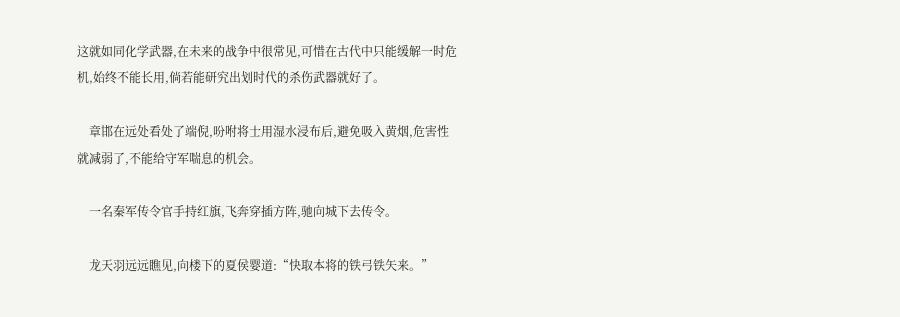这就如同化学武器,在未来的战争中很常见,可惜在古代中只能缓解一时危机,始终不能长用,倘若能研究出划时代的杀伤武器就好了。

    章邯在远处看处了端倪,吩咐将士用湿水浸布后,避免吸入黄烟,危害性就减弱了,不能给守军喘息的机会。

    一名秦军传令官手持红旗,飞奔穿插方阵,驰向城下去传令。

    龙天羽远远瞧见,向楼下的夏侯婴道:“快取本将的铁弓铁矢来。”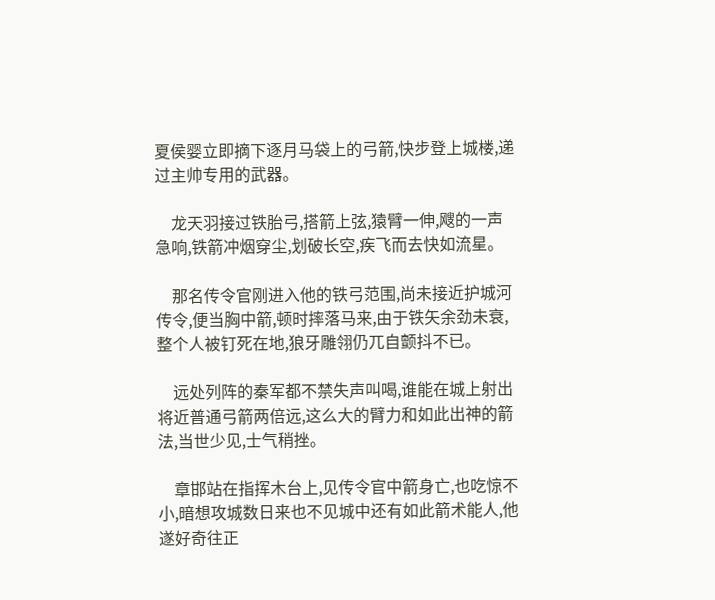夏侯婴立即摘下逐月马袋上的弓箭,快步登上城楼,递过主帅专用的武器。

    龙天羽接过铁胎弓,搭箭上弦,猿臂一伸,飕的一声急响,铁箭冲烟穿尘,划破长空,疾飞而去快如流星。

    那名传令官刚进入他的铁弓范围,尚未接近护城河传令,便当胸中箭,顿时摔落马来,由于铁矢余劲未衰,整个人被钉死在地,狼牙雕翎仍兀自颤抖不已。

    远处列阵的秦军都不禁失声叫喝,谁能在城上射出将近普通弓箭两倍远,这么大的臂力和如此出神的箭法,当世少见,士气稍挫。

    章邯站在指挥木台上,见传令官中箭身亡,也吃惊不小,暗想攻城数日来也不见城中还有如此箭术能人,他遂好奇往正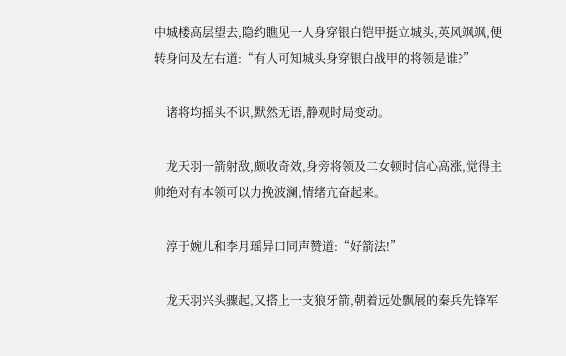中城楼高层望去,隐约瞧见一人身穿银白铠甲挺立城头,英风飒飒,便转身问及左右道:“有人可知城头身穿银白战甲的将领是谁?”

    诸将均摇头不识,默然无语,静观时局变动。

    龙天羽一箭射敌,颇收奇效,身旁将领及二女顿时信心高涨,觉得主帅绝对有本领可以力挽波澜,情绪亢奋起来。

    淳于婉儿和李月瑶异口同声赞道:“好箭法!”

    龙天羽兴头骤起,又搭上一支狼牙箭,朝着远处飘展的秦兵先锋军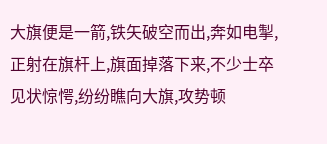大旗便是一箭,铁矢破空而出,奔如电掣,正射在旗杆上,旗面掉落下来,不少士卒见状惊愕,纷纷瞧向大旗,攻势顿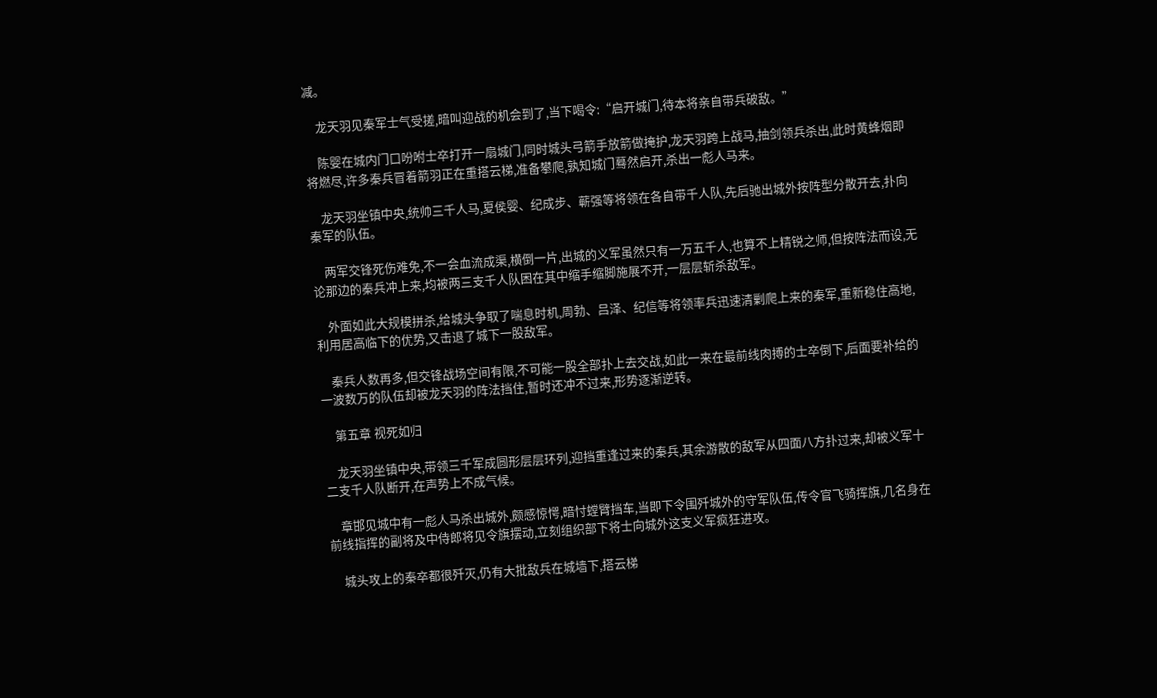减。

    龙天羽见秦军士气受搓,暗叫迎战的机会到了,当下喝令:“启开城门,待本将亲自带兵破敌。”

    陈婴在城内门口吩咐士卒打开一扇城门,同时城头弓箭手放箭做掩护,龙天羽跨上战马,抽剑领兵杀出,此时黄蜂烟即将燃尽,许多秦兵冒着箭羽正在重搭云梯,准备攀爬,孰知城门蓦然启开,杀出一彪人马来。

    龙天羽坐镇中央,统帅三千人马,夏侯婴、纪成步、蕲强等将领在各自带千人队,先后驰出城外按阵型分散开去,扑向秦军的队伍。

    两军交锋死伤难免,不一会血流成渠,横倒一片,出城的义军虽然只有一万五千人,也算不上精锐之师,但按阵法而设,无论那边的秦兵冲上来,均被两三支千人队困在其中缩手缩脚施展不开,一层层斩杀敌军。

    外面如此大规模拼杀,给城头争取了喘息时机,周勃、吕泽、纪信等将领率兵迅速清剿爬上来的秦军,重新稳住高地,利用居高临下的优势,又击退了城下一股敌军。

    秦兵人数再多,但交锋战场空间有限,不可能一股全部扑上去交战,如此一来在最前线肉搏的士卒倒下,后面要补给的一波数万的队伍却被龙天羽的阵法挡住,暂时还冲不过来,形势逐渐逆转。

    第五章 视死如归

    龙天羽坐镇中央,带领三千军成圆形层层环列,迎挡重逢过来的秦兵,其余游散的敌军从四面八方扑过来,却被义军十二支千人队断开,在声势上不成气候。

    章邯见城中有一彪人马杀出城外,颇感惊愕,暗忖螳臂挡车,当即下令围歼城外的守军队伍,传令官飞骑挥旗,几名身在前线指挥的副将及中侍郎将见令旗摆动,立刻组织部下将士向城外这支义军疯狂进攻。

    城头攻上的秦卒都很歼灭,仍有大批敌兵在城墙下,搭云梯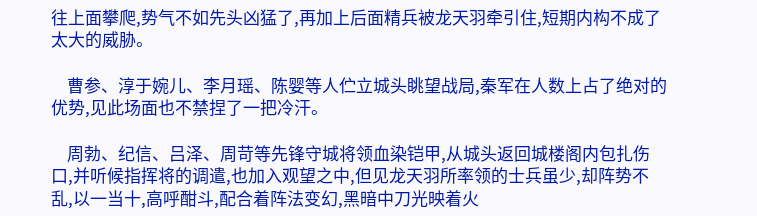往上面攀爬,势气不如先头凶猛了,再加上后面精兵被龙天羽牵引住,短期内构不成了太大的威胁。

    曹参、淳于婉儿、李月瑶、陈婴等人伫立城头眺望战局,秦军在人数上占了绝对的优势,见此场面也不禁捏了一把冷汗。

    周勃、纪信、吕泽、周苛等先锋守城将领血染铠甲,从城头返回城楼阁内包扎伤口,并听候指挥将的调遣,也加入观望之中,但见龙天羽所率领的士兵虽少,却阵势不乱,以一当十,高呼酣斗,配合着阵法变幻,黑暗中刀光映着火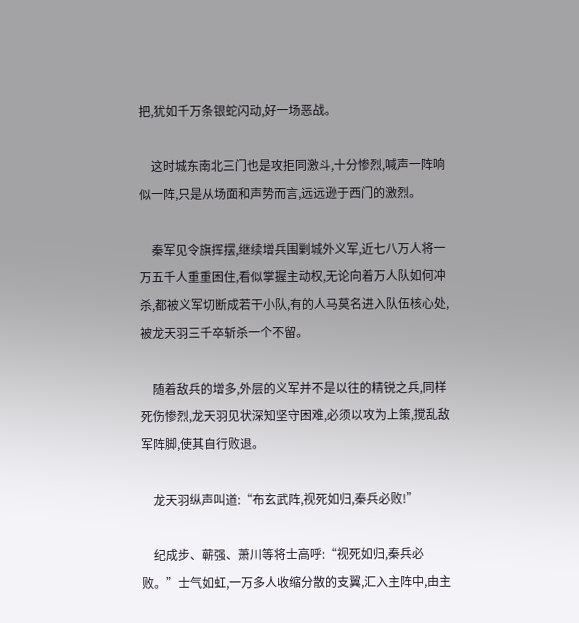把,犹如千万条银蛇闪动,好一场恶战。

    这时城东南北三门也是攻拒同激斗,十分惨烈,喊声一阵响似一阵,只是从场面和声势而言,远远逊于西门的激烈。

    秦军见令旗挥摆,继续增兵围剿城外义军,近七八万人将一万五千人重重困住,看似掌握主动权,无论向着万人队如何冲杀,都被义军切断成若干小队,有的人马莫名进入队伍核心处,被龙天羽三千卒斩杀一个不留。

    随着敌兵的增多,外层的义军并不是以往的精锐之兵,同样死伤惨烈,龙天羽见状深知坚守困难,必须以攻为上策,搅乱敌军阵脚,使其自行败退。

    龙天羽纵声叫道:“布玄武阵,视死如归,秦兵必败!”

    纪成步、蕲强、萧川等将士高呼:“视死如归,秦兵必败。”士气如虹,一万多人收缩分散的支翼,汇入主阵中,由主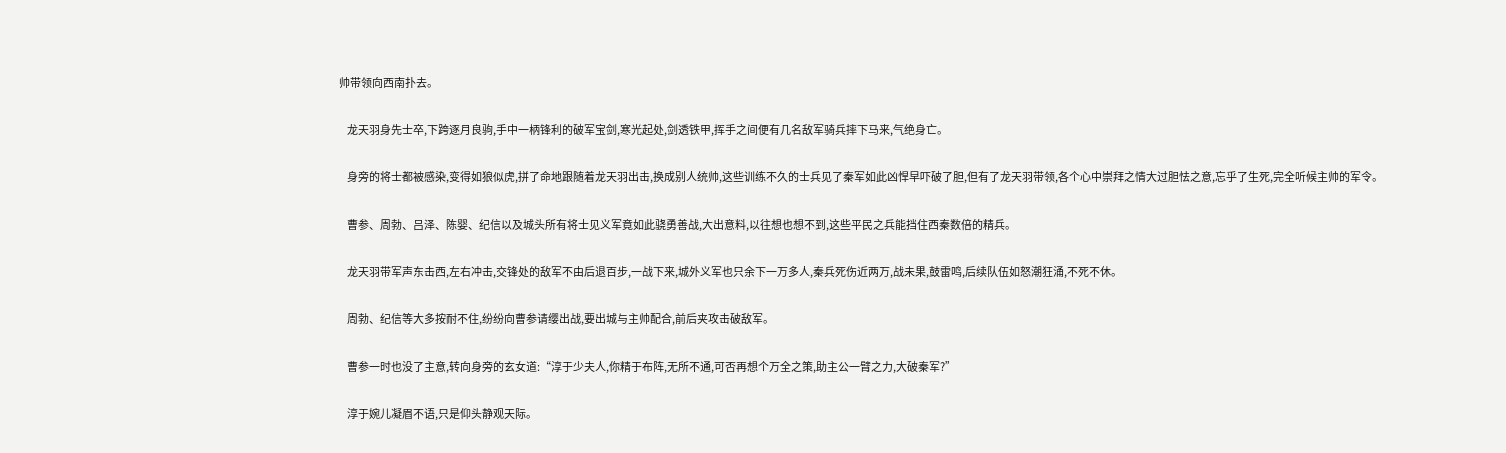帅带领向西南扑去。

    龙天羽身先士卒,下跨逐月良驹,手中一柄锋利的破军宝剑,寒光起处,剑透铁甲,挥手之间便有几名敌军骑兵摔下马来,气绝身亡。

    身旁的将士都被感染,变得如狼似虎,拼了命地跟随着龙天羽出击,换成别人统帅,这些训练不久的士兵见了秦军如此凶悍早吓破了胆,但有了龙天羽带领,各个心中崇拜之情大过胆怯之意,忘乎了生死,完全听候主帅的军令。

    曹参、周勃、吕泽、陈婴、纪信以及城头所有将士见义军竟如此骁勇善战,大出意料,以往想也想不到,这些平民之兵能挡住西秦数倍的精兵。

    龙天羽带军声东击西,左右冲击,交锋处的敌军不由后退百步,一战下来,城外义军也只余下一万多人,秦兵死伤近两万,战未果,鼓雷鸣,后续队伍如怒潮狂涌,不死不休。

    周勃、纪信等大多按耐不住,纷纷向曹参请缨出战,要出城与主帅配合,前后夹攻击破敌军。

    曹参一时也没了主意,转向身旁的玄女道:“淳于少夫人,你精于布阵,无所不通,可否再想个万全之策,助主公一臂之力,大破秦军?”

    淳于婉儿凝眉不语,只是仰头静观天际。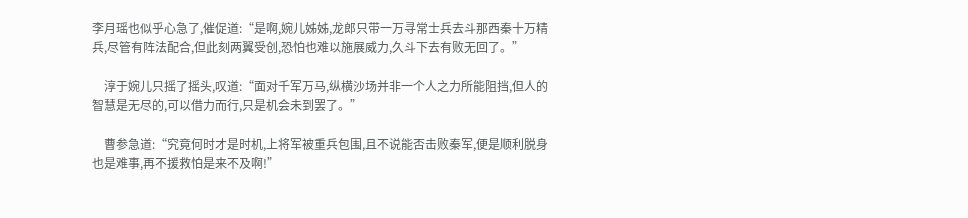李月瑶也似乎心急了,催促道:“是啊,婉儿姊姊,龙郎只带一万寻常士兵去斗那西秦十万精兵,尽管有阵法配合,但此刻两翼受创,恐怕也难以施展威力,久斗下去有败无回了。”

    淳于婉儿只摇了摇头,叹道:“面对千军万马,纵横沙场并非一个人之力所能阻挡,但人的智慧是无尽的,可以借力而行,只是机会未到罢了。”

    曹参急道:“究竟何时才是时机,上将军被重兵包围,且不说能否击败秦军,便是顺利脱身也是难事,再不援救怕是来不及啊!”